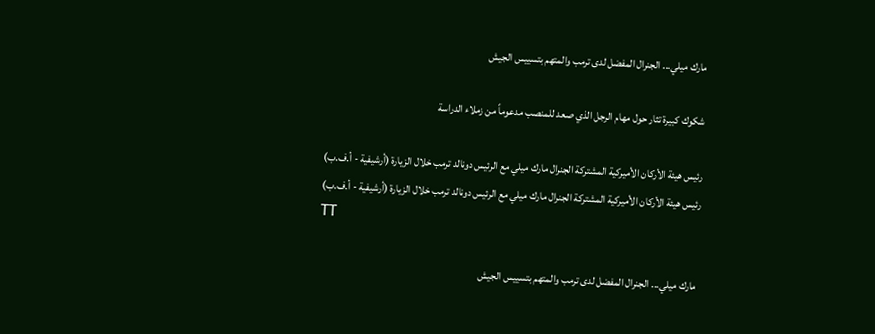مارك ميلي... الجنرال المفضل لدى ترمب والمتهم بتسييس الجيش

شكوك كبيرة تثار حول مهام الرجل الذي صعد للمنصب مدعوماً من زملاء الدراسة

رئيس هيئة الأركان الأميركية المشتركة الجنرال مارك ميلي مع الرئيس دونالد ترمب خلال الزيارة (أرشيفية - أ.ف.ب)
رئيس هيئة الأركان الأميركية المشتركة الجنرال مارك ميلي مع الرئيس دونالد ترمب خلال الزيارة (أرشيفية - أ.ف.ب)
TT

مارك ميلي... الجنرال المفضل لدى ترمب والمتهم بتسييس الجيش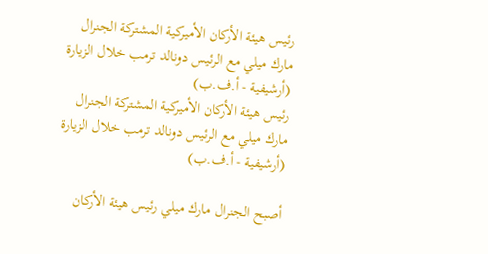رئيس هيئة الأركان الأميركية المشتركة الجنرال مارك ميلي مع الرئيس دونالد ترمب خلال الزيارة (أرشيفية - أ.ف.ب)
رئيس هيئة الأركان الأميركية المشتركة الجنرال مارك ميلي مع الرئيس دونالد ترمب خلال الزيارة (أرشيفية - أ.ف.ب)

أصبح الجنرال مارك ميلي رئيس هيئة الأركان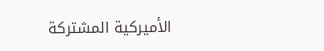الأميركية المشتركة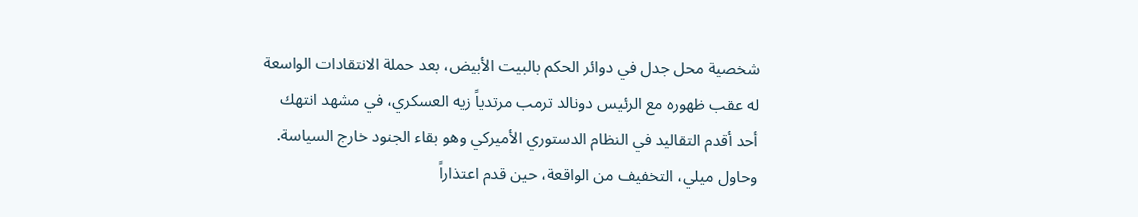شخصية محل جدل في دوائر الحكم بالبيت الأبيض، بعد حملة الانتقادات الواسعة له عقب ظهوره مع الرئيس دونالد ترمب مرتدياً زيه العسكري، في مشهد انتهك أحد أقدم التقاليد في النظام الدستوري الأميركي وهو بقاء الجنود خارج السياسة.
وحاول ميلي، التخفيف من الواقعة، حين قدم اعتذاراً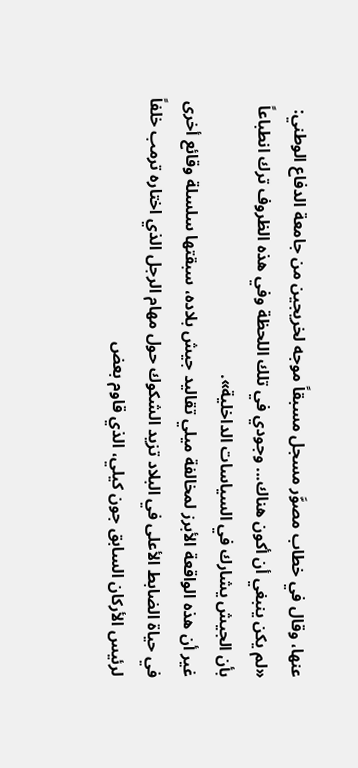عنها، وقال في خطاب مصوَّر مسجل مسبقاً موجه لخريجين من جامعة الدفاع الوطني: «لم يكن ينبغي أن أكون هناك... وجودي في تلك اللحظة وفي هذه الظروف ترك انطباعاً بأن الجيش يشارك في السياسات الداخلية».
غير أن هذه الواقعة الأبرز لمخالفة ميلي تقاليد جيش بلاده، سبقتها سلسلة وقائع أخرى في حياة الضابط الأعلى في البلاد تزيد الشكوك حول مهام الرجل الذي اختاره ترمب خلفاً لرئيس الأركان السابق جون كيلي، الذي قاوم بعض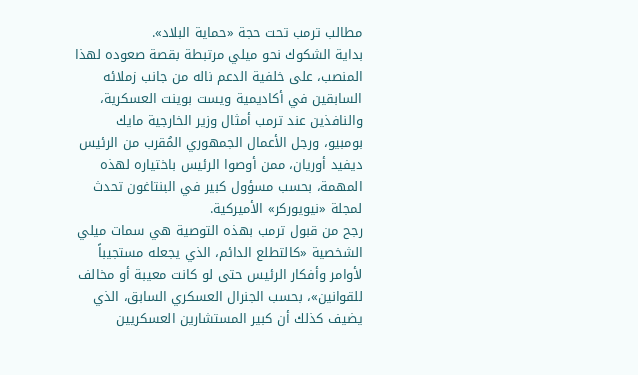مطالب ترمب تحت حجة «حماية البلاد».
بداية الشكوك نحو ميلي مرتبطة بقصة صعوده لهذا المنصب، على خلفية الدعم ناله من جانب زملائه السابقين في أكاديمية ويست بوينت العسكرية، والنافذين عند ترمب أمثال وزير الخارجية مايك بومبيو، ورجل الأعمال الجمهوري المُقرب من الرئيس ديفيد أوريان، ممن أوصوا الرئيس باختياره لهذه المهمة، بحسب مسؤول كبير في البنتاغون تحدث لمجلة «نيويوركر» الأميركية.
رجح من قبول ترمب بهذه التوصية هي سمات ميلي الشخصية «كالتطلع الدائم، الذي يجعله مستجيباً لأوامر وأفكار الرئيس حتى لو كانت معيبة أو مخالف للقوانين»، بحسب الجنرال العسكري السابق، الذي يضيف كذلك أن كبير المستشارين العسكريين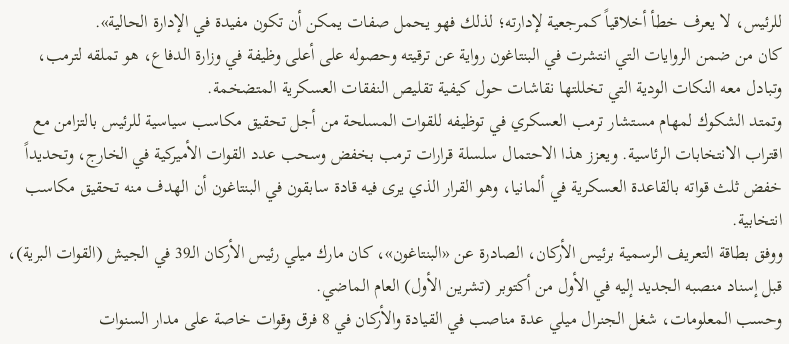للرئيس، لا يعرف خطأ أخلاقياً كمرجعية لإدارته؛ لذلك فهو يحمل صفات يمكن أن تكون مفيدة في الإدارة الحالية».
كان من ضمن الروايات التي انتشرت في البنتاغون رواية عن ترقيته وحصوله على أعلى وظيفة في وزارة الدفاع، هو تملقه لترمب، وتبادل معه النكات الودية التي تخللتها نقاشات حول كيفية تقليص النفقات العسكرية المتضخمة.
وتمتد الشكوك لمهام مستشار ترمب العسكري في توظيفه للقوات المسلحة من أجل تحقيق مكاسب سياسية للرئيس بالتزامن مع اقتراب الانتخابات الرئاسية. ويعزز هذا الاحتمال سلسلة قرارات ترمب بخفض وسحب عدد القوات الأميركية في الخارج، وتحديداً خفض ثلث قواته بالقاعدة العسكرية في ألمانيا، وهو القرار الذي يرى فيه قادة سابقون في البنتاغون أن الهدف منه تحقيق مكاسب انتخابية.
ووفق بطاقة التعريف الرسمية برئيس الأركان، الصادرة عن «البنتاغون»، كان مارك ميلي رئيس الأركان الـ39 في الجيش (القوات البرية)، قبل إسناد منصبه الجديد إليه في الأول من أكتوبر (تشرين الأول) العام الماضي.
وحسب المعلومات، شغل الجنرال ميلي عدة مناصب في القيادة والأركان في 8 فرق وقوات خاصة على مدار السنوات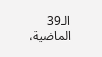الـ39 الماضية،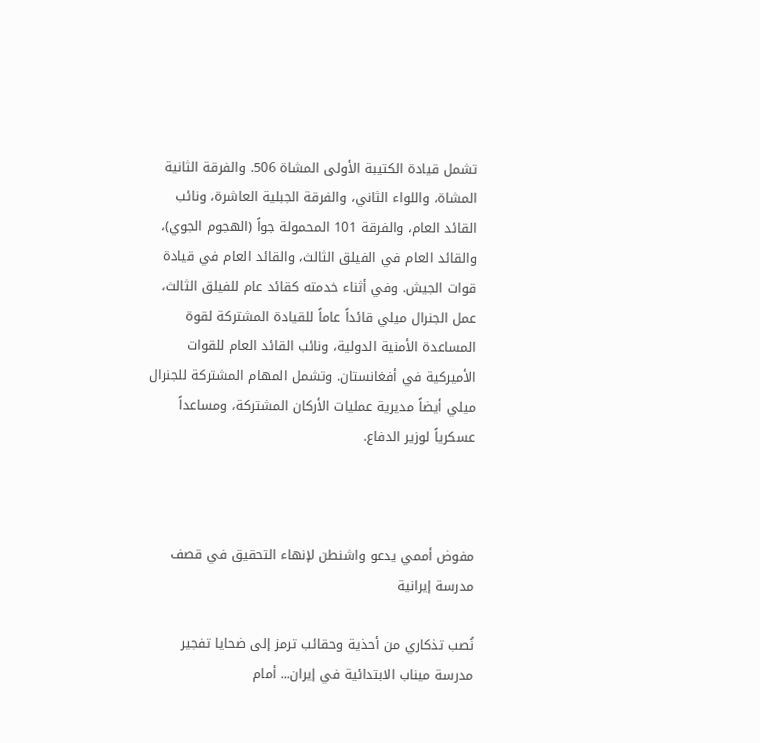تشمل قيادة الكتيبة الأولى المشاة 506. والفرقة الثانية المشاة، واللواء الثاني، والفرقة الجبلية العاشرة، ونائب القائد العام، والفرقة 101 المحمولة جواً (الهجوم الجوي)، والقائد العام في الفيلق الثالث، والقائد العام في قيادة قوات الجيش. وفي أثناء خدمته كقائد عام للفيلق الثالث، عمل الجنرال ميلي قائداً عاماً للقيادة المشتركة لقوة المساعدة الأمنية الدولية، ونائب القائد العام للقوات الأميركية في أفغانستان. وتشمل المهام المشتركة للجنرال ميلي أيضاً مديرية عمليات الأركان المشتركة، ومساعداً عسكرياً لوزير الدفاع.



مفوض أممي يدعو واشنطن لإنهاء التحقيق في قصف مدرسة إيرانية

نُصب تذكاري من أحذية وحقائب ترمز إلى ضحايا تفجير مدرسة ميناب الابتدائية في إيران... أمام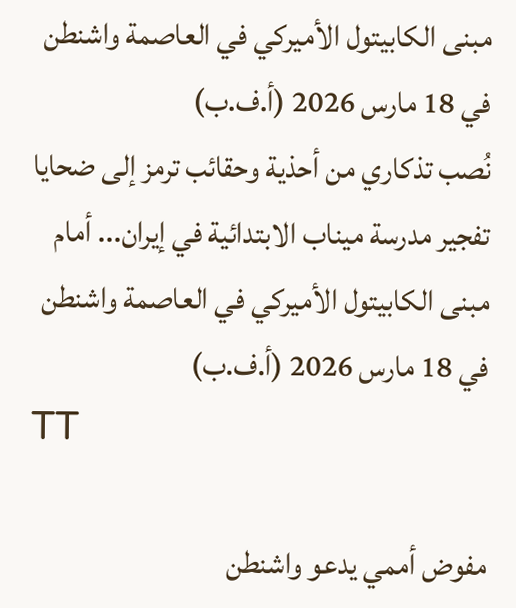مبنى الكابيتول الأميركي في العاصمة واشنطن في 18 مارس 2026 (أ.ف.ب)
نُصب تذكاري من أحذية وحقائب ترمز إلى ضحايا تفجير مدرسة ميناب الابتدائية في إيران... أمام مبنى الكابيتول الأميركي في العاصمة واشنطن في 18 مارس 2026 (أ.ف.ب)
TT

مفوض أممي يدعو واشنطن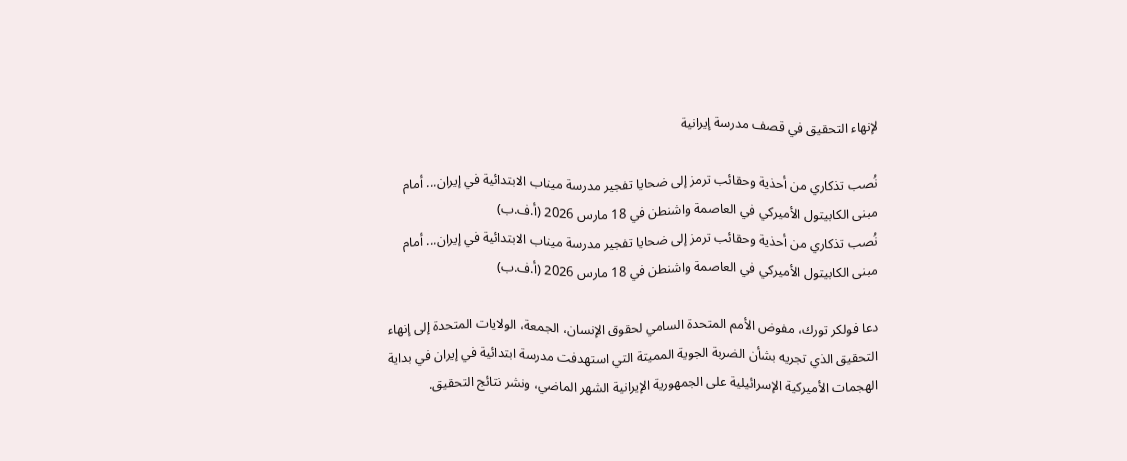لإنهاء التحقيق في قصف مدرسة إيرانية

نُصب تذكاري من أحذية وحقائب ترمز إلى ضحايا تفجير مدرسة ميناب الابتدائية في إيران... أمام مبنى الكابيتول الأميركي في العاصمة واشنطن في 18 مارس 2026 (أ.ف.ب)
نُصب تذكاري من أحذية وحقائب ترمز إلى ضحايا تفجير مدرسة ميناب الابتدائية في إيران... أمام مبنى الكابيتول الأميركي في العاصمة واشنطن في 18 مارس 2026 (أ.ف.ب)

دعا فولكر تورك، مفوض الأمم المتحدة السامي لحقوق الإنسان، الجمعة، الولايات المتحدة إلى إنهاء التحقيق الذي تجريه بشأن الضربة الجوية المميتة التي استهدفت مدرسة ابتدائية في إيران في بداية الهجمات الأميركية الإسرائيلية على الجمهورية الإيرانية الشهر الماضي، ونشر نتائج التحقيق.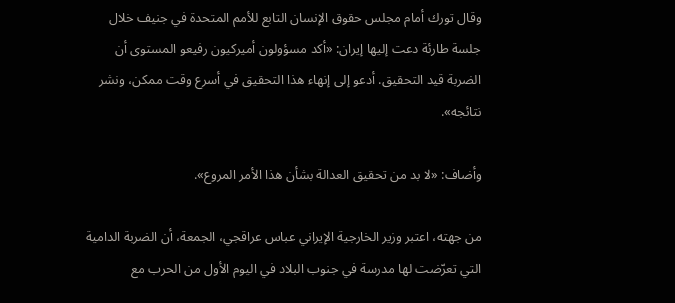وقال تورك أمام مجلس حقوق الإنسان التابع للأمم المتحدة في جنيف خلال جلسة طارئة دعت إليها إيران: «أكد مسؤولون أميركيون رفيعو المستوى أن الضربة قيد التحقيق. أدعو إلى إنهاء هذا التحقيق في أسرع وقت ممكن، ونشر نتائجه».

وأضاف: «لا بد من تحقيق العدالة بشأن هذا الأمر المروع».

من جهته، اعتبر وزير الخارجية الإيراني عباس عراقجي، الجمعة، أن الضربة الدامية التي تعرّضت لها مدرسة في جنوب البلاد في اليوم الأول من الحرب مع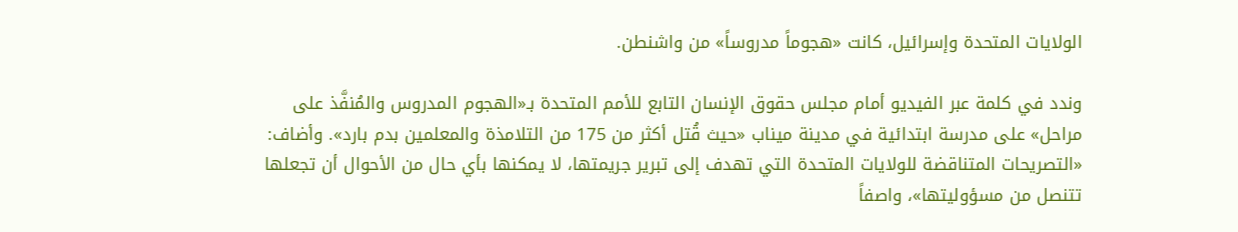الولايات المتحدة وإسرائيل، كانت «هجوماً مدروساً» من واشنطن.

وندد في كلمة عبر الفيديو أمام مجلس حقوق الإنسان التابع للأمم المتحدة بـ«الهجوم المدروس والمُنفَّذ على مراحل» على مدرسة ابتدائية في مدينة ميناب «حيث قُتل أكثر من 175 من التلامذة والمعلمين بدم بارد». وأضاف: «التصريحات المتناقضة للولايات المتحدة التي تهدف إلى تبرير جريمتها، لا يمكنها بأي حال من الأحوال أن تجعلها تتنصل من مسؤوليتها»، واصفاً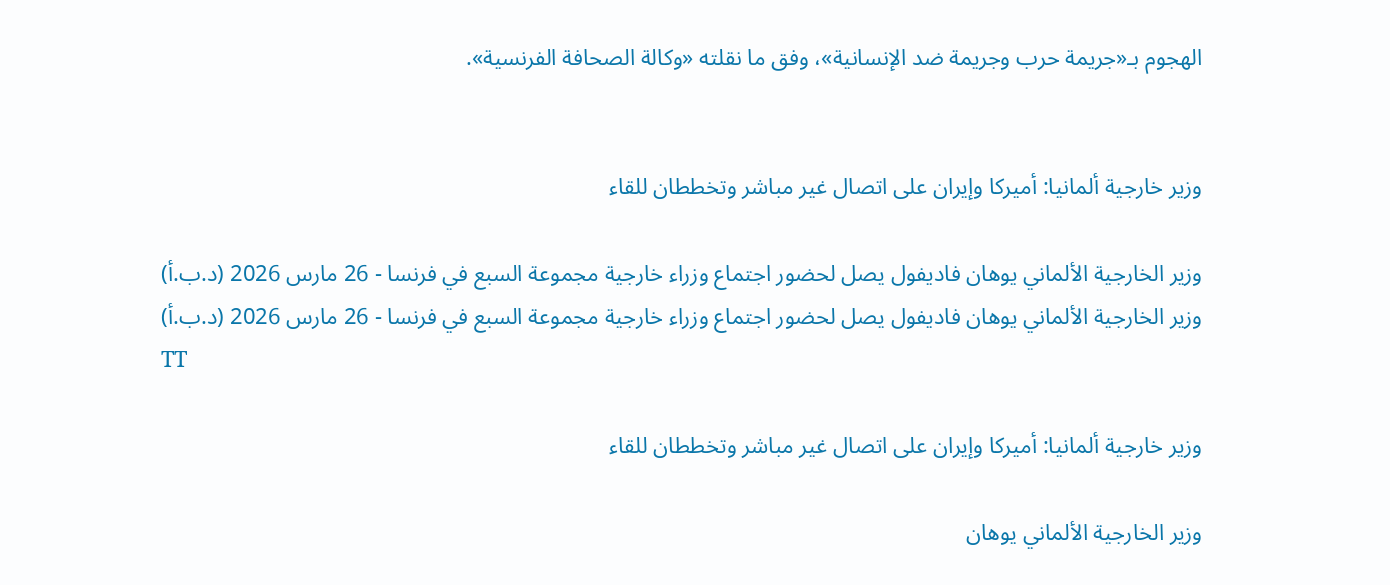الهجوم بـ«جريمة حرب وجريمة ضد الإنسانية»، وفق ما نقلته «وكالة الصحافة الفرنسية».


وزير خارجية ألمانيا: أميركا وإيران على اتصال غير مباشر وتخططان للقاء

وزير الخارجية الألماني يوهان فاديفول يصل لحضور اجتماع وزراء خارجية مجموعة السبع في فرنسا - 26 مارس 2026 (د.ب.أ)
وزير الخارجية الألماني يوهان فاديفول يصل لحضور اجتماع وزراء خارجية مجموعة السبع في فرنسا - 26 مارس 2026 (د.ب.أ)
TT

وزير خارجية ألمانيا: أميركا وإيران على اتصال غير مباشر وتخططان للقاء

وزير الخارجية الألماني يوهان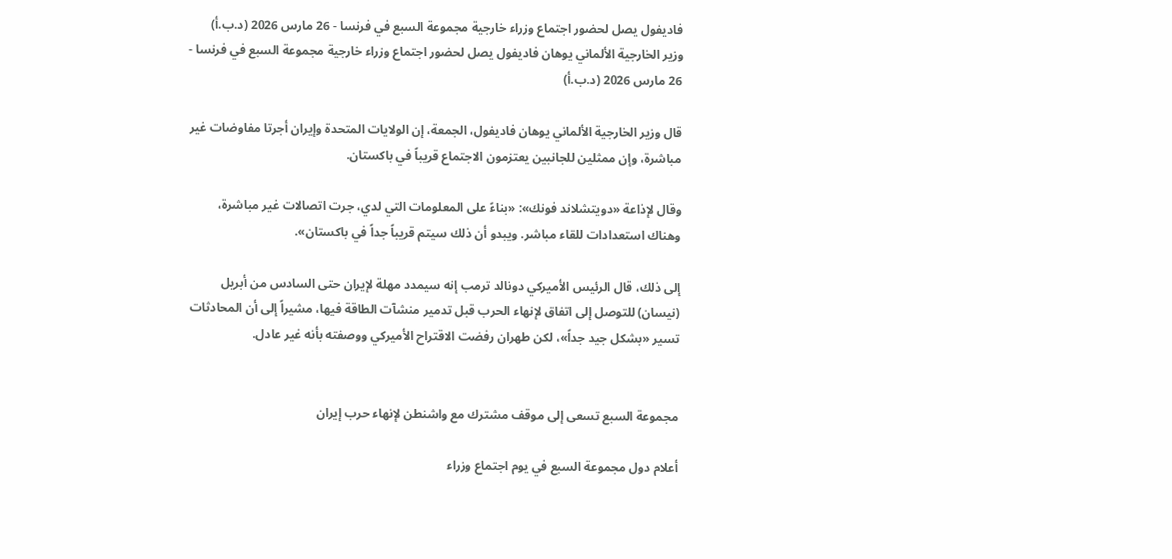فاديفول يصل لحضور اجتماع وزراء خارجية مجموعة السبع في فرنسا - 26 مارس 2026 (د.ب.أ)
وزير الخارجية الألماني يوهان فاديفول يصل لحضور اجتماع وزراء خارجية مجموعة السبع في فرنسا - 26 مارس 2026 (د.ب.أ)

قال وزير الخارجية الألماني يوهان فاديفول، الجمعة، إن الولايات المتحدة وإيران أجرتا مفاوضات غير مباشرة، وإن ممثلين للجانبين يعتزمون الاجتماع قريباً في باكستان.

وقال لإذاعة «دويتشلاند فونك»: «بناءً على المعلومات التي لدي، جرت اتصالات غير مباشرة، وهناك استعدادات للقاء مباشر. ويبدو أن ذلك سيتم قريباً جداً في باكستان».

إلى ذلك، قال الرئيس الأميركي دونالد ترمب إنه سيمدد مهلة لإيران حتى السادس من أبريل (نيسان) للتوصل إلى اتفاق لإنهاء الحرب قبل تدمير منشآت الطاقة فيها، مشيراً إلى أن المحادثات تسير «بشكل جيد جداً»، لكن طهران رفضت الاقتراح الأميركي ووصفته بأنه غير عادل.


مجموعة السبع تسعى إلى موقف مشترك مع واشنطن لإنهاء حرب إيران

أعلام دول مجموعة السبع في يوم اجتماع وزراء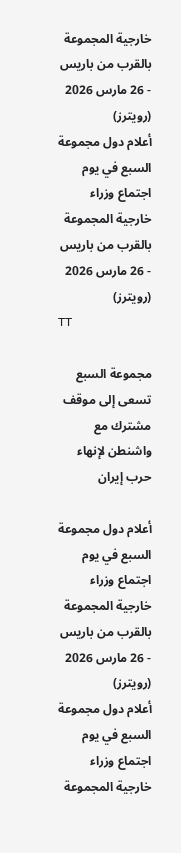خارجية المجموعة بالقرب من باريس - 26 مارس 2026 (رويترز)
أعلام دول مجموعة السبع في يوم اجتماع وزراء خارجية المجموعة بالقرب من باريس - 26 مارس 2026 (رويترز)
TT

مجموعة السبع تسعى إلى موقف مشترك مع واشنطن لإنهاء حرب إيران

أعلام دول مجموعة السبع في يوم اجتماع وزراء خارجية المجموعة بالقرب من باريس - 26 مارس 2026 (رويترز)
أعلام دول مجموعة السبع في يوم اجتماع وزراء خارجية المجموعة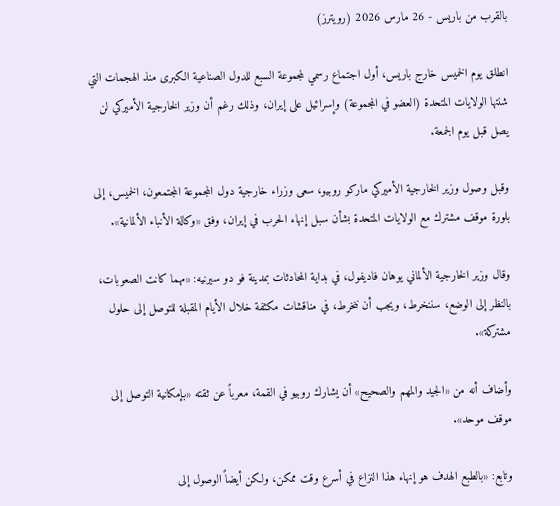بالقرب من باريس - 26 مارس 2026 (رويترز)

انطلق يوم الخميس خارج باريس، أول اجتماع رسمي لمجموعة السبع للدول الصناعية الكبرى منذ الهجمات التي شنتها الولايات المتحدة (العضو في المجموعة) وإسرائيل على إيران، وذلك رغم أن وزير الخارجية الأميركي لن يصل قبل يوم الجمعة.

وقبل وصول وزير الخارجية الأميركي ماركو روبيو، سعى وزراء خارجية دول المجموعة المجتمعون، الخميس، إلى بلورة موقف مشترك مع الولايات المتحدة بشأن سبل إنهاء الحرب في إيران، وفق «وكالة الأنباء الألمانية».

وقال وزير الخارجية الألماني يوهان فاديفول، في بداية المحادثات بمدينة فو دو سيرنيه: «مهما كانت الصعوبات، بالنظر إلى الوضع، سننخرط، ويجب أن ننخرط، في مناقشات مكثفة خلال الأيام المقبلة للتوصل إلى حلول مشتركة».

وأضاف أنه من «الجيد والمهم والصحيح» أن يشارك روبيو في القمة، معرباً عن ثقته «بإمكانية التوصل إلى موقف موحد».

وتابع: «بالطبع الهدف هو إنهاء هذا النزاع في أسرع وقت ممكن، ولكن أيضاً الوصول إلى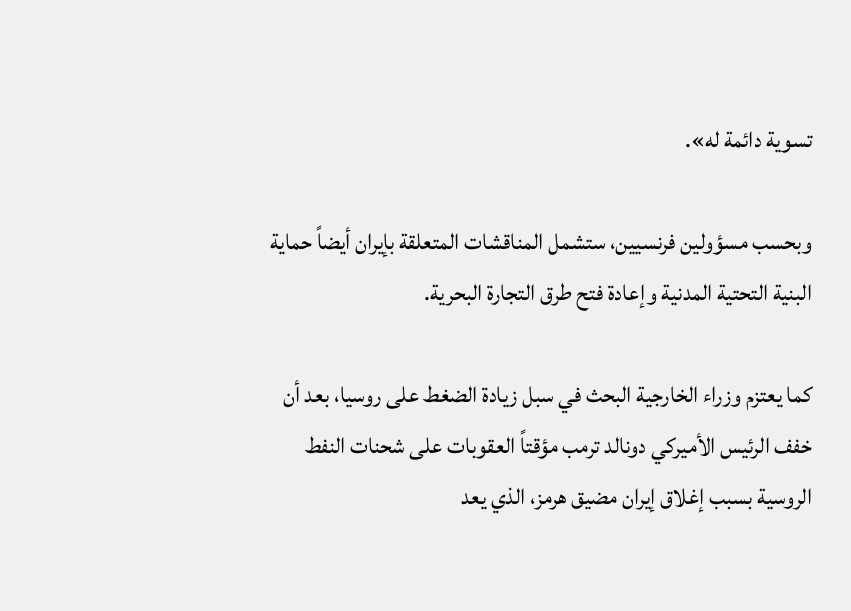تسوية دائمة له».

وبحسب مسؤولين فرنسيين، ستشمل المناقشات المتعلقة بإيران أيضاً حماية البنية التحتية المدنية وإعادة فتح طرق التجارة البحرية.

كما يعتزم وزراء الخارجية البحث في سبل زيادة الضغط على روسيا، بعد أن خفف الرئيس الأميركي دونالد ترمب مؤقتاً العقوبات على شحنات النفط الروسية بسبب إغلاق إيران مضيق هرمز، الذي يعد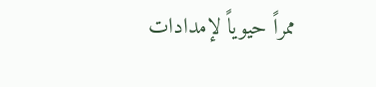ممراً حيوياً لإمدادات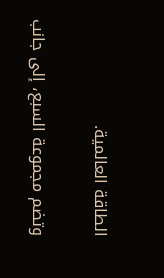الطاقة العالمية.

وتضم مجموعة السبع، إلى جانب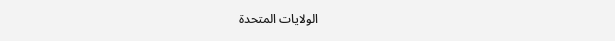الولايات المتحدة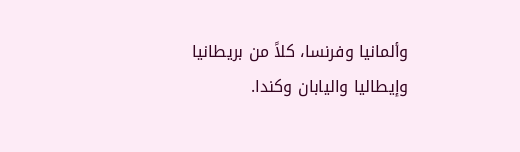وألمانيا وفرنسا، كلاً من بريطانيا وإيطاليا واليابان وكندا.